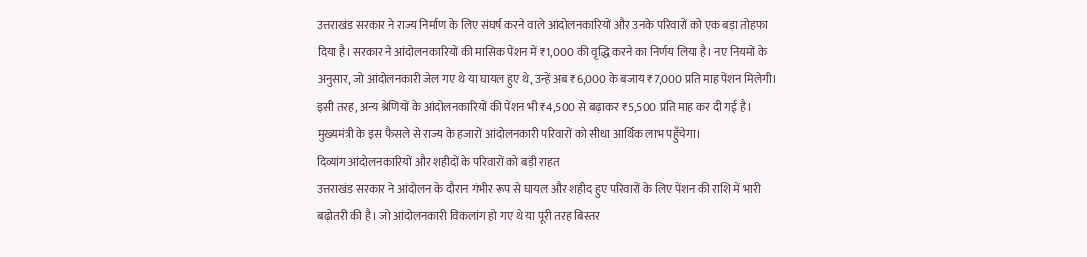उत्तराखंड सरकार ने राज्य निर्माण के लिए संघर्ष करने वाले आंदोलनकारियों और उनके परिवारों को एक बड़ा तोहफा दिया है। सरकार ने आंदोलनकारियों की मासिक पेंशन में ₹1,000 की वृद्धि करने का निर्णय लिया है। नए नियमों के अनुसार, जो आंदोलनकारी जेल गए थे या घायल हुए थे, उन्हें अब ₹6,000 के बजाय ₹7,000 प्रति माह पेंशन मिलेगी। इसी तरह, अन्य श्रेणियों के आंदोलनकारियों की पेंशन भी ₹4,500 से बढ़ाकर ₹5,500 प्रति माह कर दी गई है। मुख्यमंत्री के इस फैसले से राज्य के हजारों आंदोलनकारी परिवारों को सीधा आर्थिक लाभ पहुँचेगा।
दिव्यांग आंदोलनकारियों और शहीदों के परिवारों को बड़ी राहत
उत्तराखंड सरकार ने आंदोलन के दौरान गंभीर रूप से घायल और शहीद हुए परिवारों के लिए पेंशन की राशि में भारी बढ़ोतरी की है। जो आंदोलनकारी विकलांग हो गए थे या पूरी तरह बिस्तर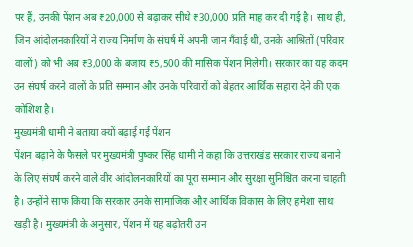पर हैं, उनकी पेंशन अब ₹20,000 से बढ़ाकर सीधे ₹30,000 प्रति माह कर दी गई है। साथ ही, जिन आंदोलनकारियों ने राज्य निर्माण के संघर्ष में अपनी जान गँवाई थी, उनके आश्रितों (परिवार वालों) को भी अब ₹3,000 के बजाय ₹5,500 की मासिक पेंशन मिलेगी। सरकार का यह कदम उन संघर्ष करने वालों के प्रति सम्मान और उनके परिवारों को बेहतर आर्थिक सहारा देने की एक कोशिश है।
मुख्यमंत्री धामी ने बताया क्यों बढ़ाई गई पेंशन
पेंशन बढ़ाने के फैसले पर मुख्यमंत्री पुष्कर सिंह धामी ने कहा कि उत्तराखंड सरकार राज्य बनाने के लिए संघर्ष करने वाले वीर आंदोलनकारियों का पूरा सम्मान और सुरक्षा सुनिश्चित करना चाहती है। उन्होंने साफ किया कि सरकार उनके सामाजिक और आर्थिक विकास के लिए हमेशा साथ खड़ी है। मुख्यमंत्री के अनुसार, पेंशन में यह बढ़ोतरी उन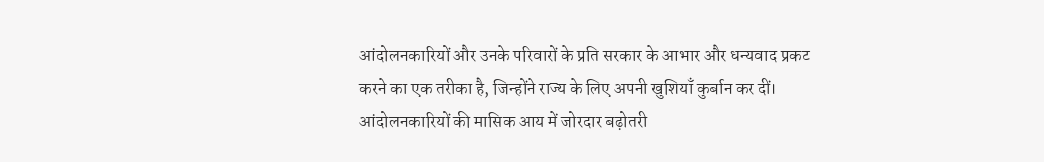आंदोलनकारियों और उनके परिवारों के प्रति सरकार के आभार और धन्यवाद प्रकट करने का एक तरीका है, जिन्होंने राज्य के लिए अपनी खुशियाँ कुर्बान कर दीं।
आंदोलनकारियों की मासिक आय में जोरदार बढ़ोतरी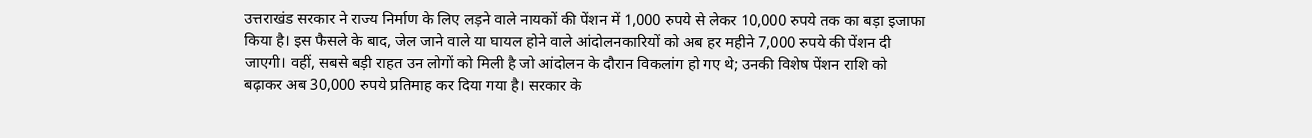उत्तराखंड सरकार ने राज्य निर्माण के लिए लड़ने वाले नायकों की पेंशन में 1,000 रुपये से लेकर 10,000 रुपये तक का बड़ा इजाफा किया है। इस फैसले के बाद, जेल जाने वाले या घायल होने वाले आंदोलनकारियों को अब हर महीने 7,000 रुपये की पेंशन दी जाएगी। वहीं, सबसे बड़ी राहत उन लोगों को मिली है जो आंदोलन के दौरान विकलांग हो गए थे; उनकी विशेष पेंशन राशि को बढ़ाकर अब 30,000 रुपये प्रतिमाह कर दिया गया है। सरकार के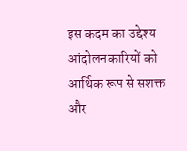इस कदम का उद्देश्य आंदोलनकारियों को आर्थिक रूप से सशक्त और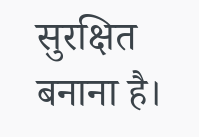सुरक्षित बनाना है।